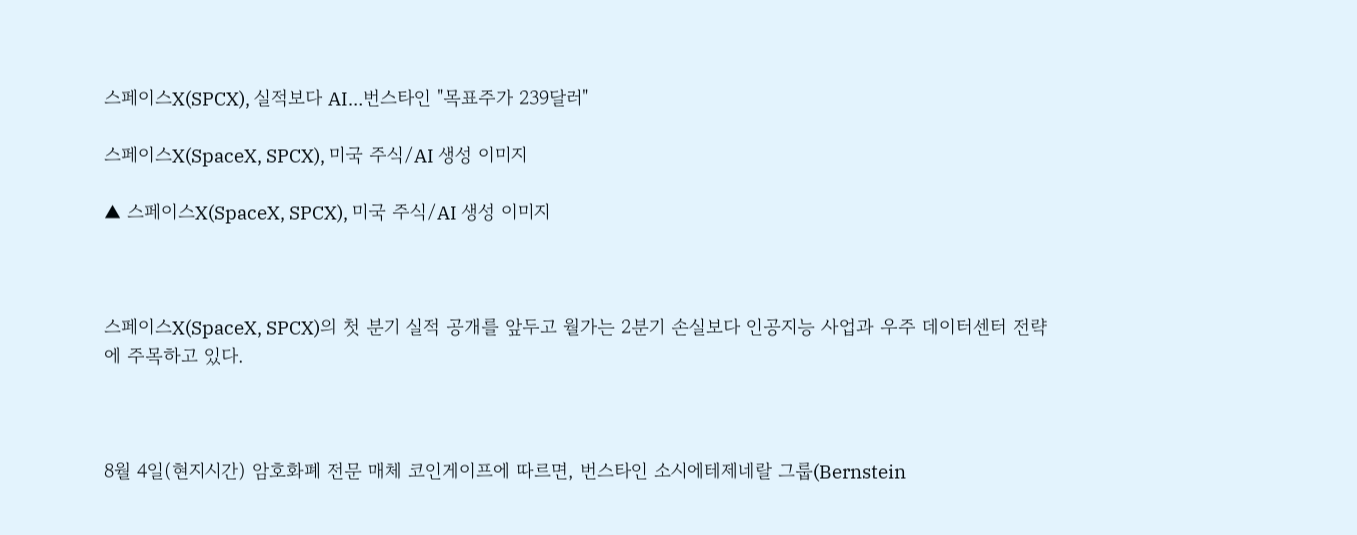스페이스X(SPCX), 실적보다 AI…번스타인 "목표주가 239달러"

스페이스X(SpaceX, SPCX), 미국 주식/AI 생성 이미지

▲ 스페이스X(SpaceX, SPCX), 미국 주식/AI 생성 이미지



스페이스X(SpaceX, SPCX)의 첫 분기 실적 공개를 앞두고 월가는 2분기 손실보다 인공지능 사업과 우주 데이터센터 전략에 주목하고 있다.



8월 4일(현지시간) 암호화폐 전문 매체 코인게이프에 따르면, 번스타인 소시에테제네랄 그룹(Bernstein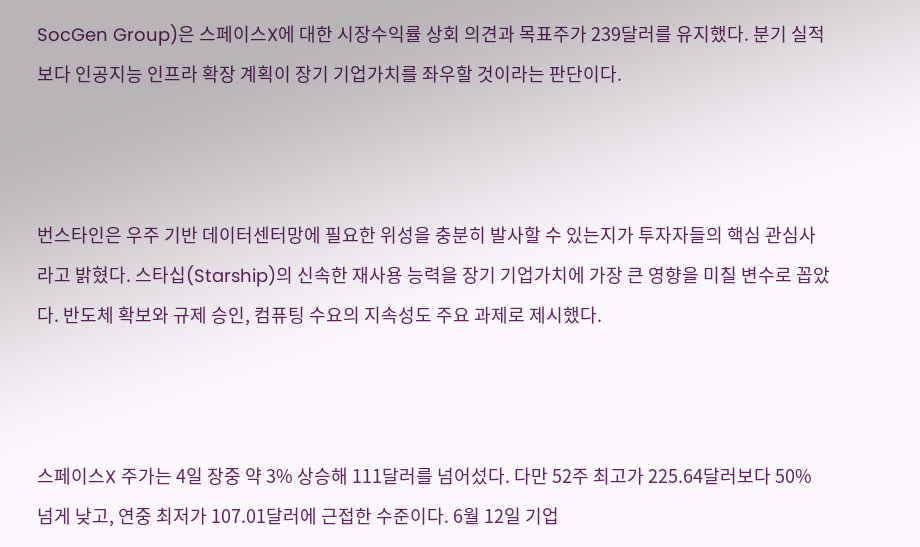SocGen Group)은 스페이스X에 대한 시장수익률 상회 의견과 목표주가 239달러를 유지했다. 분기 실적보다 인공지능 인프라 확장 계획이 장기 기업가치를 좌우할 것이라는 판단이다.



번스타인은 우주 기반 데이터센터망에 필요한 위성을 충분히 발사할 수 있는지가 투자자들의 핵심 관심사라고 밝혔다. 스타십(Starship)의 신속한 재사용 능력을 장기 기업가치에 가장 큰 영향을 미칠 변수로 꼽았다. 반도체 확보와 규제 승인, 컴퓨팅 수요의 지속성도 주요 과제로 제시했다.



스페이스X 주가는 4일 장중 약 3% 상승해 111달러를 넘어섰다. 다만 52주 최고가 225.64달러보다 50% 넘게 낮고, 연중 최저가 107.01달러에 근접한 수준이다. 6월 12일 기업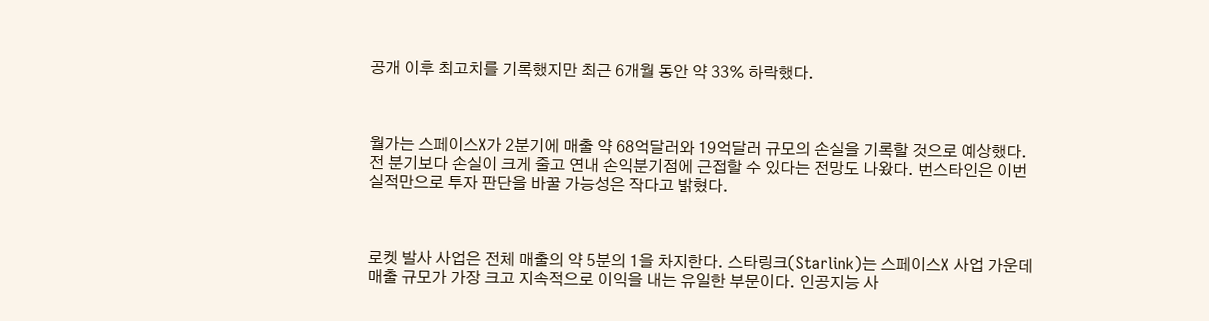공개 이후 최고치를 기록했지만 최근 6개월 동안 약 33% 하락했다.



월가는 스페이스X가 2분기에 매출 약 68억달러와 19억달러 규모의 손실을 기록할 것으로 예상했다. 전 분기보다 손실이 크게 줄고 연내 손익분기점에 근접할 수 있다는 전망도 나왔다. 번스타인은 이번 실적만으로 투자 판단을 바꿀 가능성은 작다고 밝혔다.



로켓 발사 사업은 전체 매출의 약 5분의 1을 차지한다. 스타링크(Starlink)는 스페이스X 사업 가운데 매출 규모가 가장 크고 지속적으로 이익을 내는 유일한 부문이다. 인공지능 사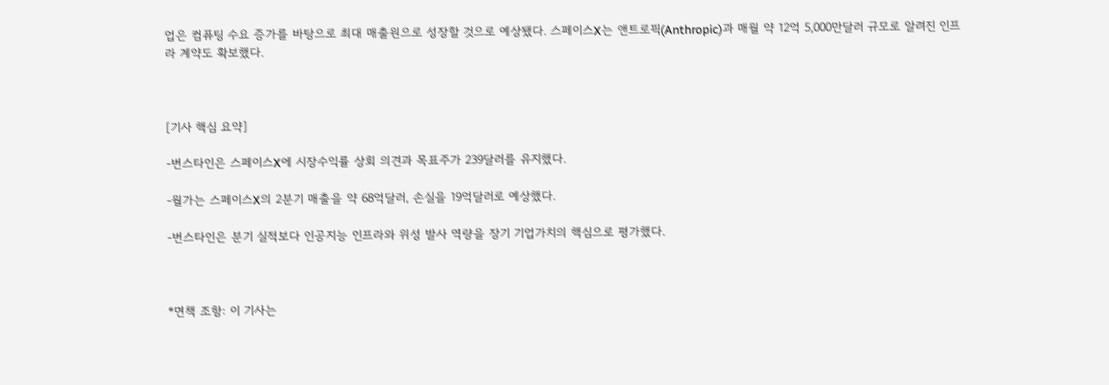업은 컴퓨팅 수요 증가를 바탕으로 최대 매출원으로 성장할 것으로 예상됐다. 스페이스X는 앤트로픽(Anthropic)과 매월 약 12억 5,000만달러 규모로 알려진 인프라 계약도 확보했다.



[기사 핵심 요약]

-번스타인은 스페이스X에 시장수익률 상회 의견과 목표주가 239달러를 유지했다.

-월가는 스페이스X의 2분기 매출을 약 68억달러, 손실을 19억달러로 예상했다.

-번스타인은 분기 실적보다 인공지능 인프라와 위성 발사 역량을 장기 기업가치의 핵심으로 평가했다.



*면책 조항: 이 기사는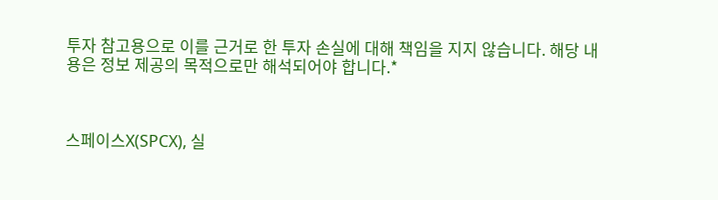투자 참고용으로 이를 근거로 한 투자 손실에 대해 책임을 지지 않습니다. 해당 내용은 정보 제공의 목적으로만 해석되어야 합니다.*



스페이스X(SPCX), 실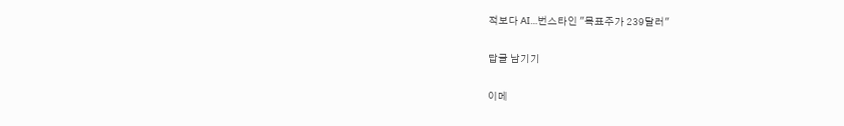적보다 AI…번스타인 "목표주가 239달러"

답글 남기기

이메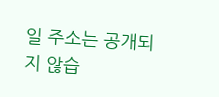일 주소는 공개되지 않습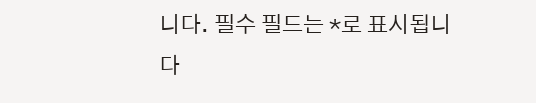니다. 필수 필드는 *로 표시됩니다